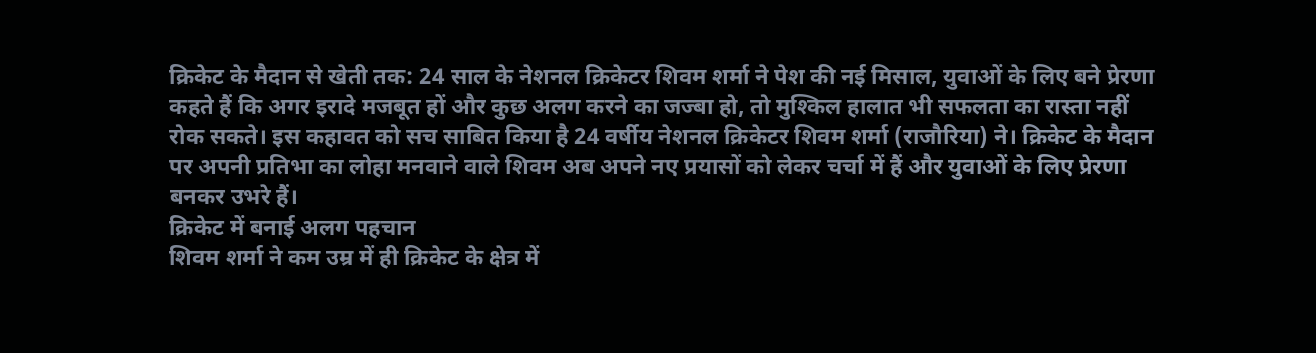क्रिकेट के मैदान से खेती तक: 24 साल के नेशनल क्रिकेटर शिवम शर्मा ने पेश की नई मिसाल, युवाओं के लिए बने प्रेरणा
कहते हैं कि अगर इरादे मजबूत हों और कुछ अलग करने का जज्बा हो, तो मुश्किल हालात भी सफलता का रास्ता नहीं रोक सकते। इस कहावत को सच साबित किया है 24 वर्षीय नेशनल क्रिकेटर शिवम शर्मा (राजौरिया) ने। क्रिकेट के मैदान पर अपनी प्रतिभा का लोहा मनवाने वाले शिवम अब अपने नए प्रयासों को लेकर चर्चा में हैं और युवाओं के लिए प्रेरणा बनकर उभरे हैं।
क्रिकेट में बनाई अलग पहचान
शिवम शर्मा ने कम उम्र में ही क्रिकेट के क्षेत्र में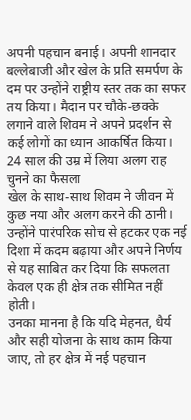अपनी पहचान बनाई। अपनी शानदार बल्लेबाजी और खेल के प्रति समर्पण के दम पर उन्होंने राष्ट्रीय स्तर तक का सफर तय किया। मैदान पर चौके-छक्के लगाने वाले शिवम ने अपने प्रदर्शन से कई लोगों का ध्यान आकर्षित किया।
24 साल की उम्र में लिया अलग राह चुनने का फैसला
खेल के साथ-साथ शिवम ने जीवन में कुछ नया और अलग करने की ठानी। उन्होंने पारंपरिक सोच से हटकर एक नई दिशा में कदम बढ़ाया और अपने निर्णय से यह साबित कर दिया कि सफलता केवल एक ही क्षेत्र तक सीमित नहीं होती।
उनका मानना है कि यदि मेहनत, धैर्य और सही योजना के साथ काम किया जाए, तो हर क्षेत्र में नई पहचान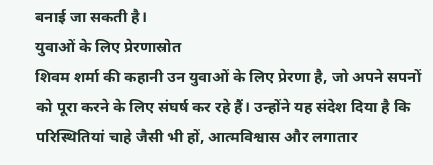बनाई जा सकती है।
युवाओं के लिए प्रेरणास्रोत
शिवम शर्मा की कहानी उन युवाओं के लिए प्रेरणा है, जो अपने सपनों को पूरा करने के लिए संघर्ष कर रहे हैं। उन्होंने यह संदेश दिया है कि परिस्थितियां चाहे जैसी भी हों, आत्मविश्वास और लगातार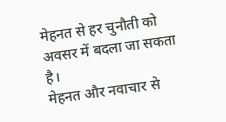मेहनत से हर चुनौती को अवसर में बदला जा सकता है।
मेहनत और नवाचार से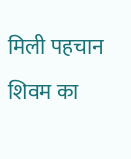मिली पहचान
शिवम का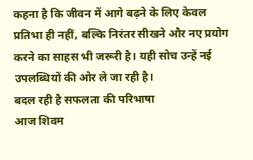कहना है कि जीवन में आगे बढ़ने के लिए केवल प्रतिभा ही नहीं, बल्कि निरंतर सीखने और नए प्रयोग करने का साहस भी जरूरी है। यही सोच उन्हें नई उपलब्धियों की ओर ले जा रही है।
बदल रही है सफलता की परिभाषा
आज शिवम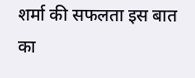शर्मा की सफलता इस बात का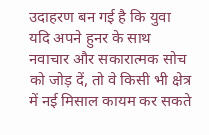उदाहरण बन गई है कि युवा यदि अपने हुनर के साथ नवाचार और सकारात्मक सोच को जोड़ दें, तो वे किसी भी क्षेत्र में नई मिसाल कायम कर सकते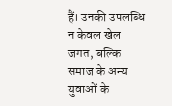हैं। उनकी उपलब्धि न केवल खेल जगत, बल्कि समाज के अन्य युवाओं के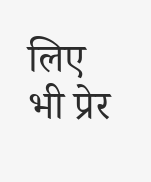लिए भी प्रेर